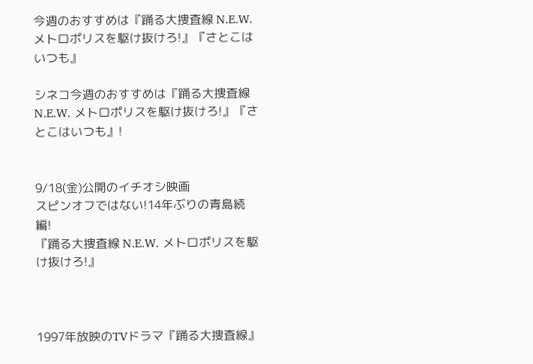今週のおすすめは『踊る大捜査線 N.E.W. メトロポリスを駆け抜けろ!』『さとこはいつも』

シネコ今週のおすすめは『踊る大捜査線 N.E.W. メトロポリスを駆け抜けろ!』『さとこはいつも』!


9/18(金)公開のイチオシ映画
スピンオフではない!14年ぶりの青島続編!
『踊る大捜査線 N.E.W. メトロポリスを駆け抜けろ!』



1997年放映のTVドラマ『踊る大捜査線』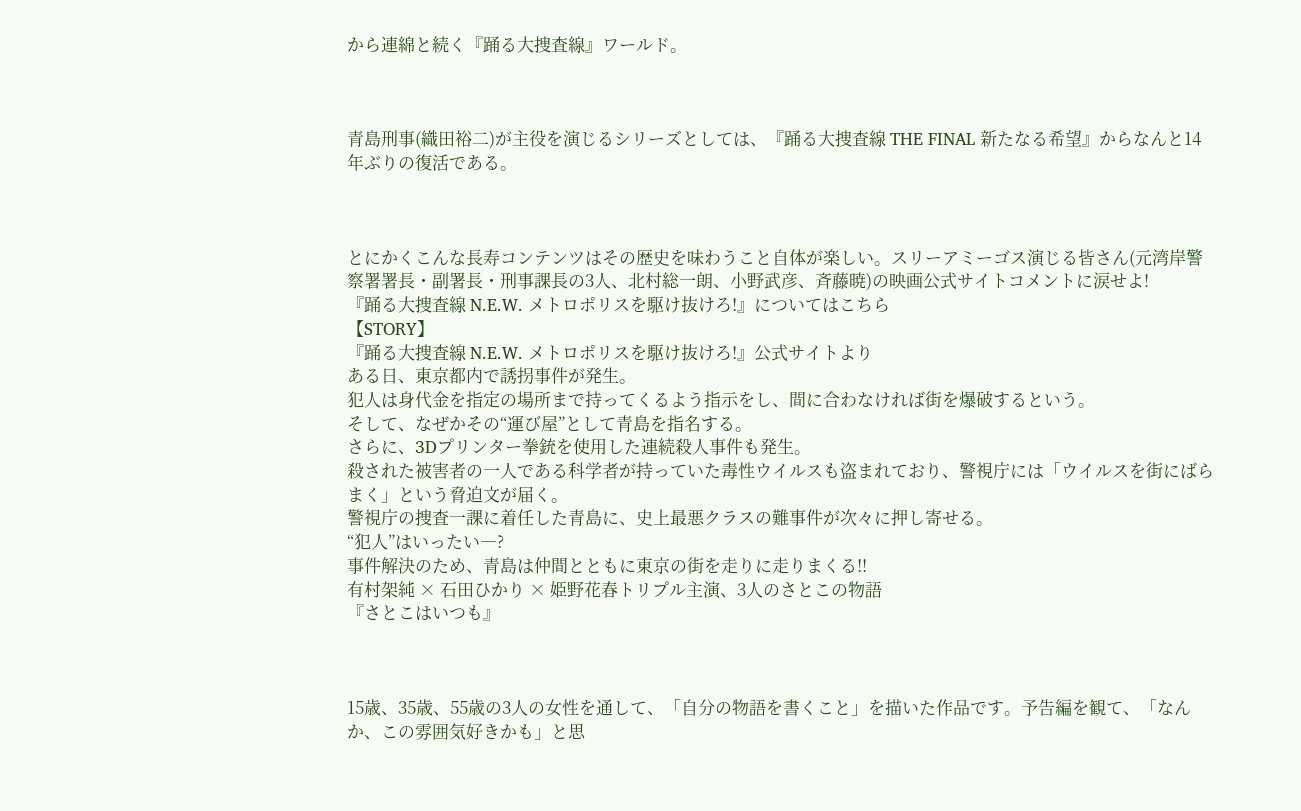から連綿と続く『踊る大捜査線』ワールド。



青島刑事(織田裕二)が主役を演じるシリーズとしては、『踊る大捜査線 THE FINAL 新たなる希望』からなんと14年ぶりの復活である。



とにかくこんな長寿コンテンツはその歴史を味わうこと自体が楽しい。スリーアミーゴス演じる皆さん(元湾岸警察署署長・副署長・刑事課長の3人、北村総一朗、小野武彦、斉藤暁)の映画公式サイトコメントに涙せよ!
『踊る大捜査線 N.E.W. メトロポリスを駆け抜けろ!』についてはこちら
【STORY】
『踊る大捜査線 N.E.W. メトロポリスを駆け抜けろ!』公式サイトより
ある日、東京都内で誘拐事件が発生。
犯人は身代金を指定の場所まで持ってくるよう指示をし、間に合わなければ街を爆破するという。
そして、なぜかその“運び屋”として青島を指名する。
さらに、3Dプリンター拳銃を使用した連続殺人事件も発生。
殺された被害者の一人である科学者が持っていた毒性ウイルスも盗まれており、警視庁には「ウイルスを街にばらまく」という脅迫文が届く。
警視庁の捜査一課に着任した青島に、史上最悪クラスの難事件が次々に押し寄せる。
“犯人”はいったい―?
事件解決のため、青島は仲間とともに東京の街を走りに走りまくる!!
有村架純 × 石田ひかり × 姫野花春トリプル主演、3人のさとこの物語
『さとこはいつも』



15歳、35歳、55歳の3人の女性を通して、「自分の物語を書くこと」を描いた作品です。予告編を観て、「なんか、この雰囲気好きかも」と思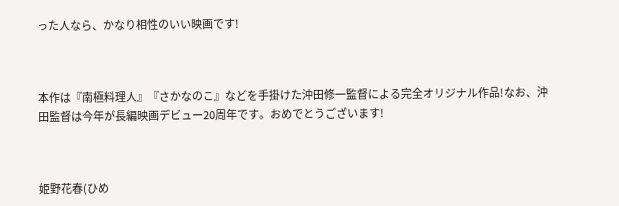った人なら、かなり相性のいい映画です!



本作は『南極料理人』『さかなのこ』などを手掛けた沖田修一監督による完全オリジナル作品!なお、沖田監督は今年が長編映画デビュー20周年です。おめでとうございます!



姫野花春(ひめ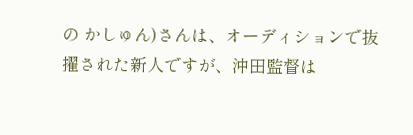の かしゅん)さんは、オーディションで抜擢された新人ですが、沖田監督は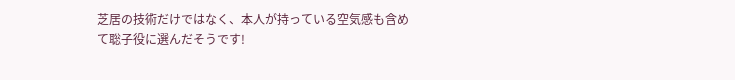芝居の技術だけではなく、本人が持っている空気感も含めて聡子役に選んだそうです!